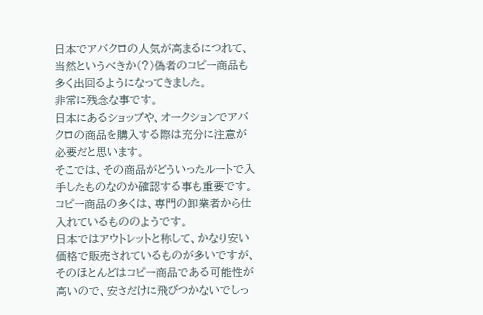日本でアバクロの人気が高まるにつれて、当然というべきか(?)偽者のコピー商品も多く出回るようになってきました。
非常に残念な事です。
日本にあるショップや、オークションでアバクロの商品を購入する際は充分に注意が必要だと思います。
そこでは、その商品がどういったルートで入手したものなのか確認する事も重要です。
コピー商品の多くは、専門の卸業者から仕入れているもののようです。
日本ではアウトレットと称して、かなり安い価格で販売されているものが多いですが、そのほとんどはコピー商品である可能性が高いので、安さだけに飛びつかないでしっ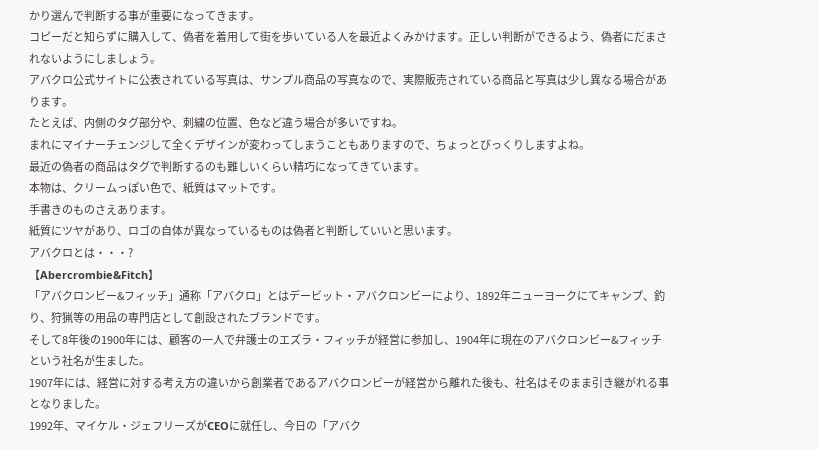かり選んで判断する事が重要になってきます。
コピーだと知らずに購入して、偽者を着用して街を歩いている人を最近よくみかけます。正しい判断ができるよう、偽者にだまされないようにしましょう。
アバクロ公式サイトに公表されている写真は、サンプル商品の写真なので、実際販売されている商品と写真は少し異なる場合があります。
たとえば、内側のタグ部分や、刺繍の位置、色など違う場合が多いですね。
まれにマイナーチェンジして全くデザインが変わってしまうこともありますので、ちょっとびっくりしますよね。
最近の偽者の商品はタグで判断するのも難しいくらい精巧になってきています。
本物は、クリームっぽい色で、紙質はマットです。
手書きのものさえあります。
紙質にツヤがあり、ロゴの自体が異なっているものは偽者と判断していいと思います。
アバクロとは・・・?
【Abercrombie&Fitch】
「アバクロンビー&フィッチ」通称「アバクロ」とはデービット・アバクロンビーにより、1892年ニューヨークにてキャンプ、釣り、狩猟等の用品の専門店として創設されたブランドです。
そして8年後の1900年には、顧客の一人で弁護士のエズラ・フィッチが経営に参加し、1904年に現在のアバクロンビー&フィッチという社名が生ました。
1907年には、経営に対する考え方の違いから創業者であるアバクロンビーが経営から離れた後も、社名はそのまま引き継がれる事となりました。
1992年、マイケル・ジェフリーズがCEOに就任し、今日の「アバク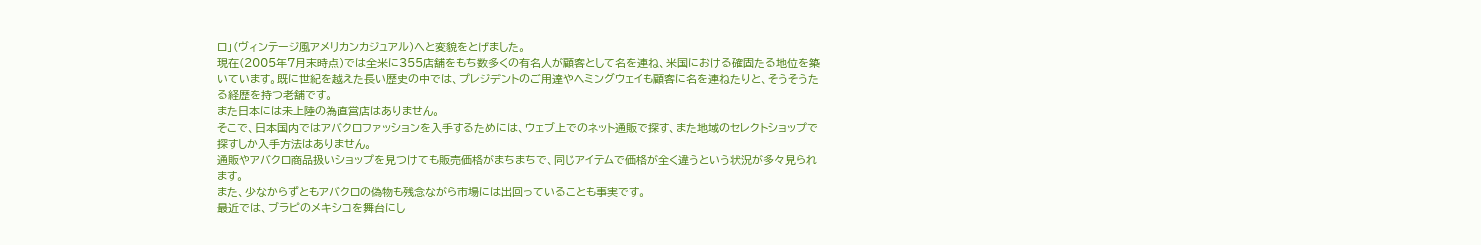ロ」(ヴィンテージ風アメリカンカジュアル)へと変貌をとげました。
現在(2005年7月末時点)では全米に355店舗をもち数多くの有名人が顧客として名を連ね、米国における確固たる地位を築いています。既に世紀を越えた長い歴史の中では、プレジデントのご用達やヘミングウェイも顧客に名を連ねたりと、そうそうたる経歴を持つ老舗です。
また日本には未上陸の為直営店はありません。
そこで、日本国内ではアバクロファッションを入手するためには、ウェブ上でのネット通販で探す、また地域のセレクトショップで探すしか入手方法はありません。
通販やアバクロ商品扱いショップを見つけても販売価格がまちまちで、同じアイテムで価格が全く違うという状況が多々見られます。
また、少なからずともアバクロの偽物も残念ながら市場には出回っていることも事実です。
最近では、ブラピのメキシコを舞台にし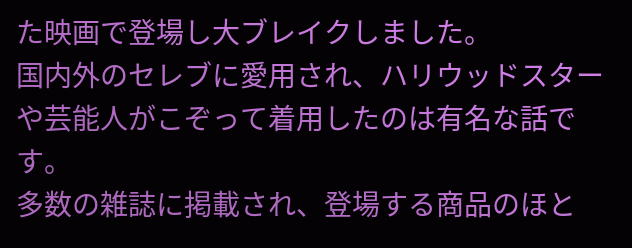た映画で登場し大ブレイクしました。
国内外のセレブに愛用され、ハリウッドスターや芸能人がこぞって着用したのは有名な話です。
多数の雑誌に掲載され、登場する商品のほと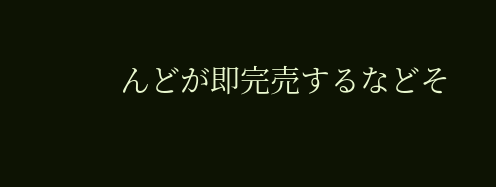んどが即完売するなどそ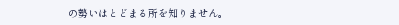の勢いはとどまる所を知りません。